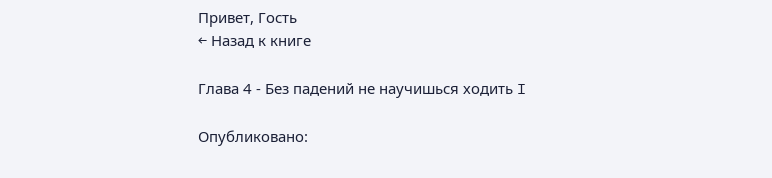Привет, Гость
← Назад к книге

Глава 4 - Без падений не научишься ходить I

Опубликовано: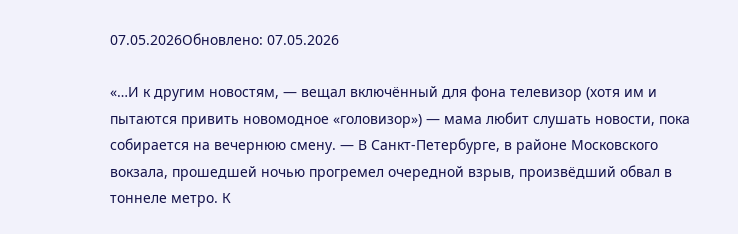07.05.2026Обновлено: 07.05.2026

«…И к другим новостям, — вещал включённый для фона телевизор (хотя им и пытаются привить новомодное «головизор») — мама любит слушать новости, пока собирается на вечернюю смену. — В Санкт-Петербурге, в районе Московского вокзала, прошедшей ночью прогремел очередной взрыв, произвёдший обвал в тоннеле метро. К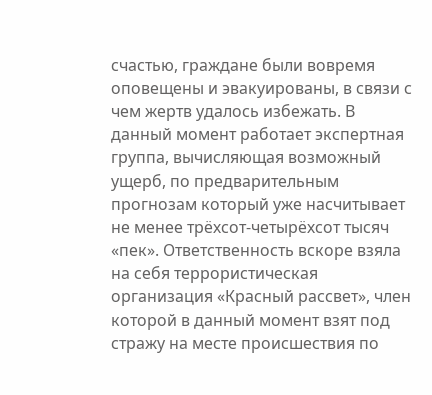счастью, граждане были вовремя оповещены и эвакуированы, в связи с чем жертв удалось избежать. В данный момент работает экспертная группа, вычисляющая возможный ущерб, по предварительным прогнозам который уже насчитывает не менее трёхсот-четырёхсот тысяч «пек». Ответственность вскоре взяла на себя террористическая организация «Красный рассвет», член которой в данный момент взят под стражу на месте происшествия по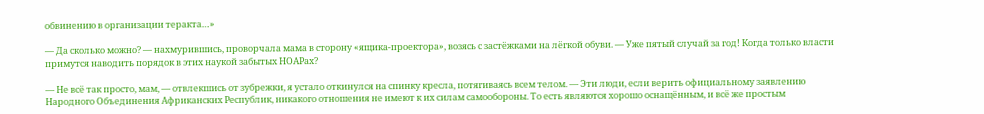обвинению в организации теракта…»

— Да сколько можно? — нахмурившись, проворчала мама в сторону «ящика-проектора», возясь с застёжками на лёгкой обуви. — Уже пятый случай за год! Когда только власти примутся наводить порядок в этих наукой забытых НОАРах?

— Не всё так просто, мам, — отвлекшись от зубрежки, я устало откинулся на спинку кресла, потягиваясь всем телом. — Эти люди, если верить официальному заявлению Народного Объединения Африканских Республик, никакого отношения не имеют к их силам самообороны. То есть являются хорошо оснащённым, и всё же простым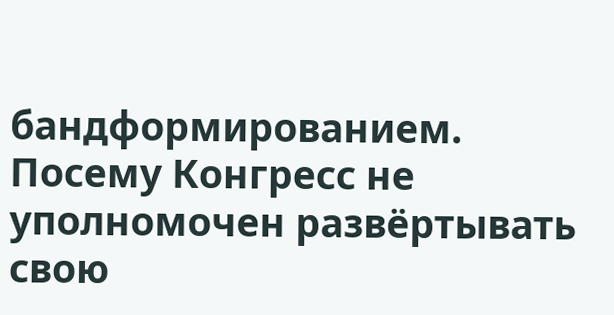бандформированием. Посему Конгресс не уполномочен развёртывать свою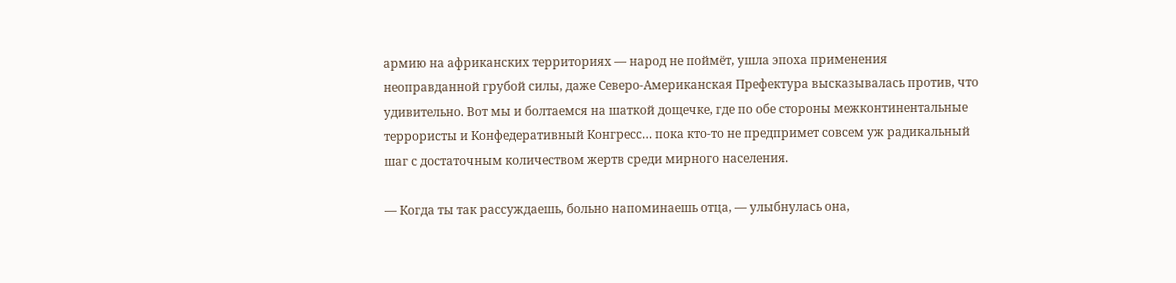армию на африканских территориях — народ не поймёт, ушла эпоха применения неоправданной грубой силы, даже Северо-Американская Префектура высказывалась против, что удивительно. Вот мы и болтаемся на шаткой дощечке, где по обе стороны межконтинентальные террористы и Конфедеративный Конгресс… пока кто-то не предпримет совсем уж радикальный шаг с достаточным количеством жертв среди мирного населения.

— Когда ты так рассуждаешь, больно напоминаешь отца, — улыбнулась она,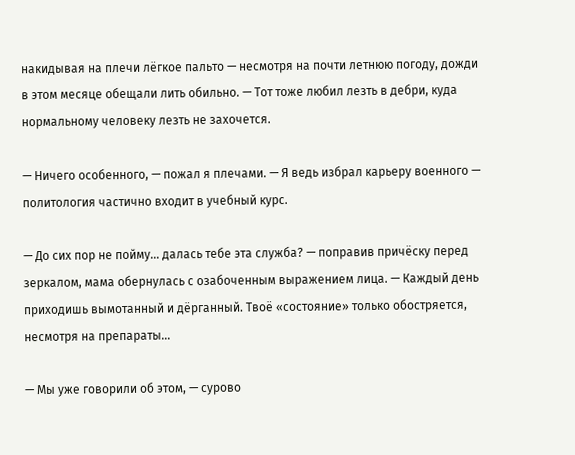накидывая на плечи лёгкое пальто — несмотря на почти летнюю погоду, дожди в этом месяце обещали лить обильно. — Тот тоже любил лезть в дебри, куда нормальному человеку лезть не захочется.

— Ничего особенного, — пожал я плечами. — Я ведь избрал карьеру военного — политология частично входит в учебный курс.

— До сих пор не пойму… далась тебе эта служба? — поправив причёску перед зеркалом, мама обернулась с озабоченным выражением лица. — Каждый день приходишь вымотанный и дёрганный. Твоё «состояние» только обостряется, несмотря на препараты…

— Мы уже говорили об этом, — сурово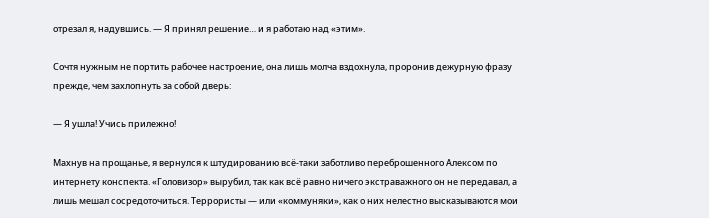отрезал я, надувшись. — Я принял решение… и я работаю над «этим».

Сочтя нужным не портить рабочее настроение, она лишь молча вздохнула, проронив дежурную фразу прежде, чем захлопнуть за собой дверь:

— Я ушла! Учись прилежно!

Махнув на прощанье, я вернулся к штудированию всё-таки заботливо переброшенного Алексом по интернету конспекта. «Головизор» вырубил, так как всё равно ничего экстраважного он не передавал, а лишь мешал сосредоточиться. Террористы — или «коммуняки», как о них нелестно высказываются мои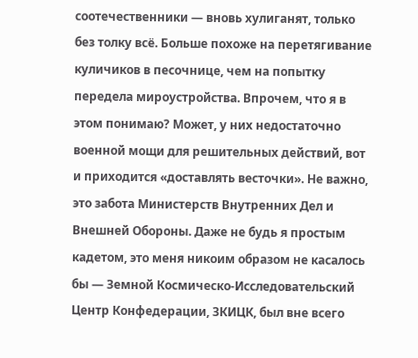соотечественники — вновь хулиганят, только без толку всё. Больше похоже на перетягивание куличиков в песочнице, чем на попытку передела мироустройства. Впрочем, что я в этом понимаю? Может, у них недостаточно военной мощи для решительных действий, вот и приходится «доставлять весточки». Не важно, это забота Министерств Внутренних Дел и Внешней Обороны. Даже не будь я простым кадетом, это меня никоим образом не касалось бы — Земной Космическо-Исследовательский Центр Конфедерации, ЗКИЦК, был вне всего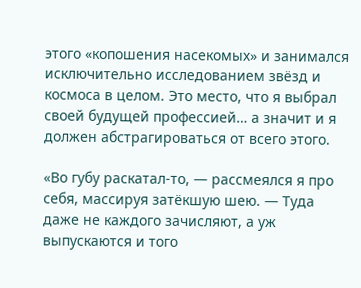этого «копошения насекомых» и занимался исключительно исследованием звёзд и космоса в целом. Это место, что я выбрал своей будущей профессией… а значит и я должен абстрагироваться от всего этого.

«Во губу раскатал-то, — рассмеялся я про себя, массируя затёкшую шею. — Туда даже не каждого зачисляют, а уж выпускаются и того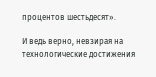процентов шестьдесят».

И ведь верно, невзирая на технологические достижения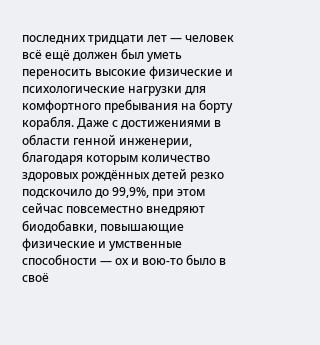последних тридцати лет — человек всё ещё должен был уметь переносить высокие физические и психологические нагрузки для комфортного пребывания на борту корабля. Даже с достижениями в области генной инженерии, благодаря которым количество здоровых рождённых детей резко подскочило до 99,9%, при этом сейчас повсеместно внедряют биодобавки, повышающие физические и умственные способности — ох и вою-то было в своё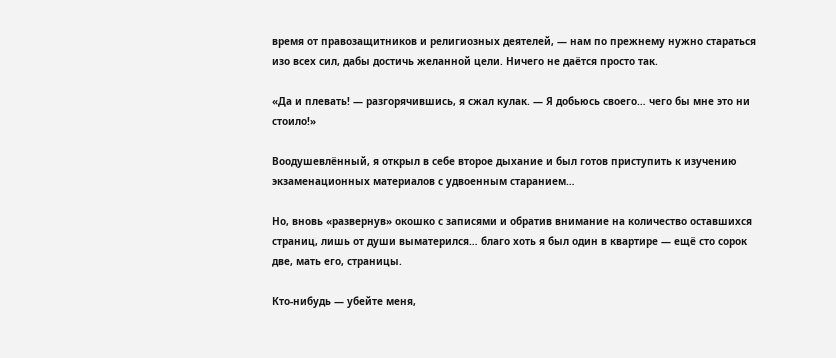время от правозащитников и религиозных деятелей, — нам по прежнему нужно стараться изо всех сил, дабы достичь желанной цели. Ничего не даётся просто так.

«Да и плевать! — разгорячившись, я сжал кулак. — Я добьюсь своего… чего бы мне это ни стоило!»

Воодушевлённый, я открыл в себе второе дыхание и был готов приступить к изучению экзаменационных материалов с удвоенным старанием…

Но, вновь «развернув» окошко с записями и обратив внимание на количество оставшихся страниц, лишь от души выматерился… благо хоть я был один в квартире — ещё сто сорок две, мать его, страницы.

Кто-нибудь — убейте меня,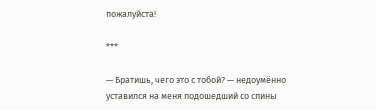пожалуйста!

***

— Братишь, чего это с тобой? — недоумённо уставился на меня подошедший со спины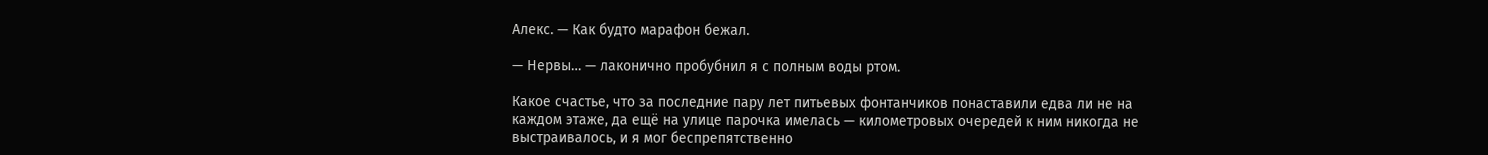Алекс. — Как будто марафон бежал.

— Нервы… — лаконично пробубнил я с полным воды ртом.

Какое счастье, что за последние пару лет питьевых фонтанчиков понаставили едва ли не на каждом этаже, да ещё на улице парочка имелась — километровых очередей к ним никогда не выстраивалось, и я мог беспрепятственно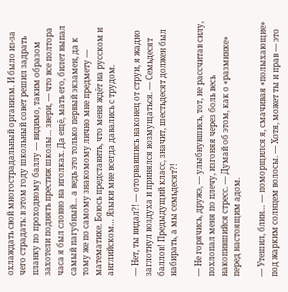охлаждать свой многострадальный организм. И было из-за чего страдать: в этом году школьный совет решил задрать планку по проходному баллу — видимо, таким образом захотели поднять престиж школы… звери, — что все полтора часа я был словно на иголках. Да ещё, мать его, билет выпал самый пагубный… а ведь это только первый экзамен, да к тому же по самому знакомому лично мне предмету — математике. Боюсь представить, что меня ждёт на русском и английском… Языки мне всегда давались с трудом.

— Нет, ты видал?! — оторвавшись наконец от струи, я жадно заглотнул воздуха и принялся возмущаться. — Семьдесят баллов! Предыдущий класс, значит, шестьдесят должен был набирать, а мы семьдесят?!

— Не горячись, дружэ, — улыбнувшись, тот, не рассчитав силу, похлопал меня по плечу, изгоняя через боль весь накопившийся стресс. — Думай об этом, как о «разминке» перед настоящим адом.

— Утешил, блин… — поморщился я, смачивая «полыхающие» под жарким солнцем волосы. — Хотя, может ты и прав — это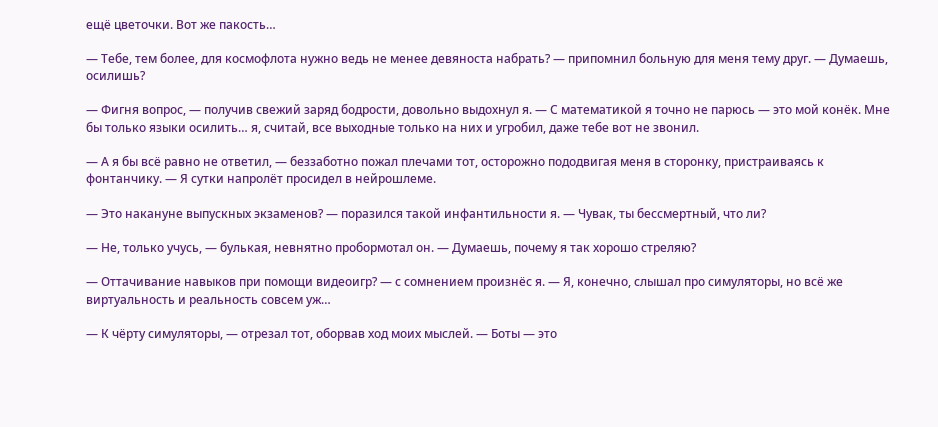ещё цветочки. Вот же пакость…

— Тебе, тем более, для космофлота нужно ведь не менее девяноста набрать? — припомнил больную для меня тему друг. — Думаешь, осилишь?

— Фигня вопрос, — получив свежий заряд бодрости, довольно выдохнул я. — С математикой я точно не парюсь — это мой конёк. Мне бы только языки осилить… я, считай, все выходные только на них и угробил, даже тебе вот не звонил.

— А я бы всё равно не ответил, — беззаботно пожал плечами тот, осторожно пододвигая меня в сторонку, пристраиваясь к фонтанчику. — Я сутки напролёт просидел в нейрошлеме.

— Это накануне выпускных экзаменов? — поразился такой инфантильности я. — Чувак, ты бессмертный, что ли?

— Не, только учусь, — булькая, невнятно пробормотал он. — Думаешь, почему я так хорошо стреляю?

— Оттачивание навыков при помощи видеоигр? — с сомнением произнёс я. — Я, конечно, слышал про симуляторы, но всё же виртуальность и реальность совсем уж…

— К чёрту симуляторы, — отрезал тот, оборвав ход моих мыслей. — Боты — это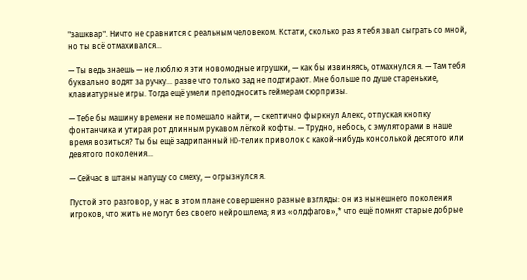"зашквар". Ничто не сравнится с реальным человеком. Кстати, сколько раз я тебя звал сыграть со мной, но ты всё отмахивался…

— Ты ведь знаешь — не люблю я эти новомодные игрушки, — как бы извиняясь, отмахнулся я. — Там тебя буквально водят за ручку… разве что только зад не подтирают. Мне больше по душе старенькие, клавиатурные игры. Тогда ещё умели преподносить геймерам сюрпризы.

— Тебе бы машину времени не помешало найти, — скептично фыркнул Алекс, отпуская кнопку фонтанчика и утирая рот длинным рукавом лёгкой кофты. — Трудно, небось, с эмуляторами в наше время возиться? Ты бы ещё задрипанный HD-телик приволок с какой-нибудь консолькой десятого или девятого поколения…

— Сейчас в штаны напущу со смеху, — огрызнулся я.

Пустой это разговор, у нас в этом плане совершенно разные взгляды: он из нынешнего поколения игроков, что жить не могут без своего нейрошлема; я из «олдфагов»,* что ещё помнят старые добрые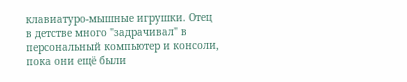клавиатуро-мышные игрушки. Отец в детстве много "задрачивал" в персональный компьютер и консоли, пока они ещё были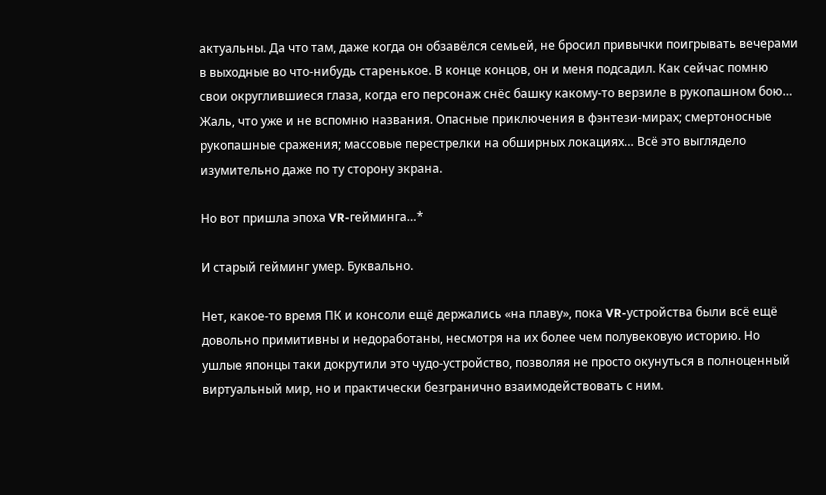актуальны. Да что там, даже когда он обзавёлся семьей, не бросил привычки поигрывать вечерами в выходные во что-нибудь старенькое. В конце концов, он и меня подсадил. Как сейчас помню свои округлившиеся глаза, когда его персонаж снёс башку какому-то верзиле в рукопашном бою… Жаль, что уже и не вспомню названия. Опасные приключения в фэнтези-мирах; смертоносные рукопашные сражения; массовые перестрелки на обширных локациях… Всё это выглядело изумительно даже по ту сторону экрана.

Но вот пришла эпоха VR-гейминга…*

И старый гейминг умер. Буквально.

Нет, какое-то время ПК и консоли ещё держались «на плаву», пока VR-устройства были всё ещё довольно примитивны и недоработаны, несмотря на их более чем полувековую историю. Но ушлые японцы таки докрутили это чудо-устройство, позволяя не просто окунуться в полноценный виртуальный мир, но и практически безгранично взаимодействовать с ним.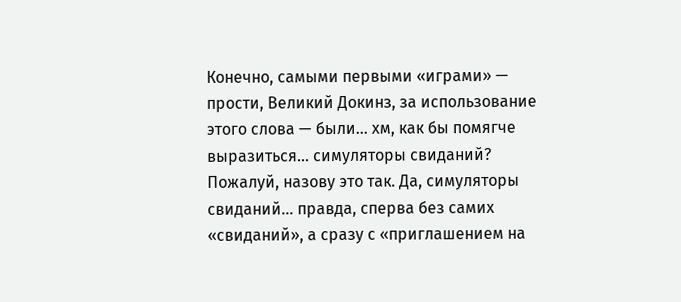Конечно, самыми первыми «играми» — прости, Великий Докинз, за использование этого слова — были… хм, как бы помягче выразиться… симуляторы свиданий? Пожалуй, назову это так. Да, симуляторы свиданий… правда, сперва без самих «свиданий», а сразу с «приглашением на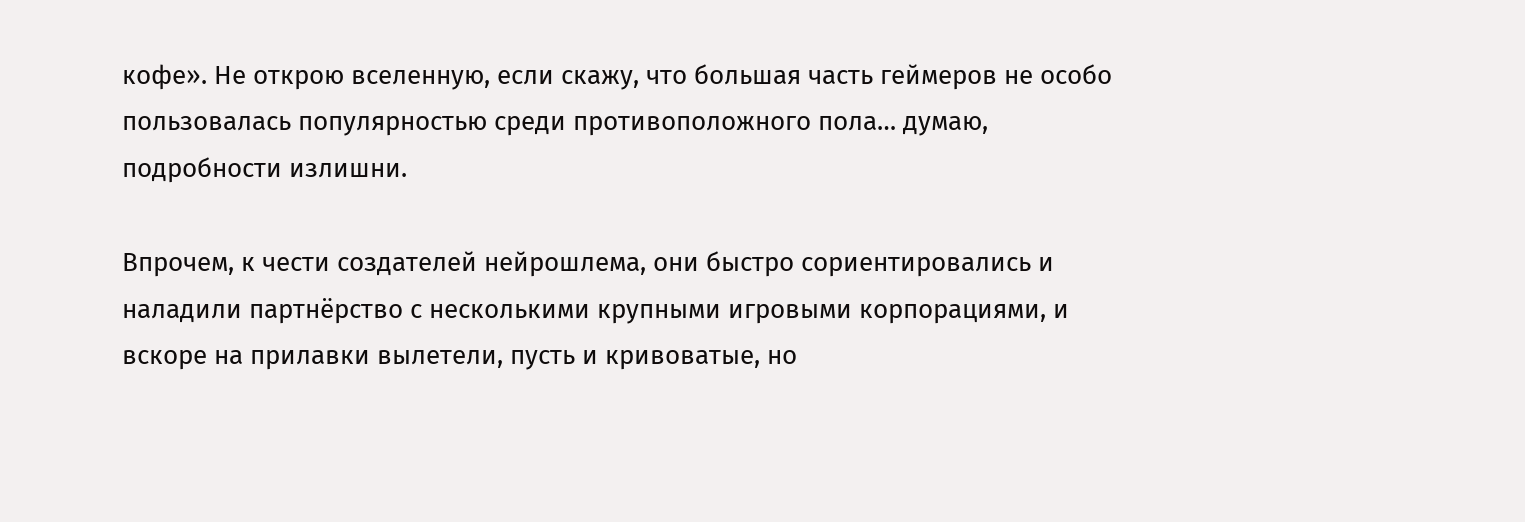кофе». Не открою вселенную, если скажу, что большая часть геймеров не особо пользовалась популярностью среди противоположного пола… думаю, подробности излишни.

Впрочем, к чести создателей нейрошлема, они быстро сориентировались и наладили партнёрство с несколькими крупными игровыми корпорациями, и вскоре на прилавки вылетели, пусть и кривоватые, но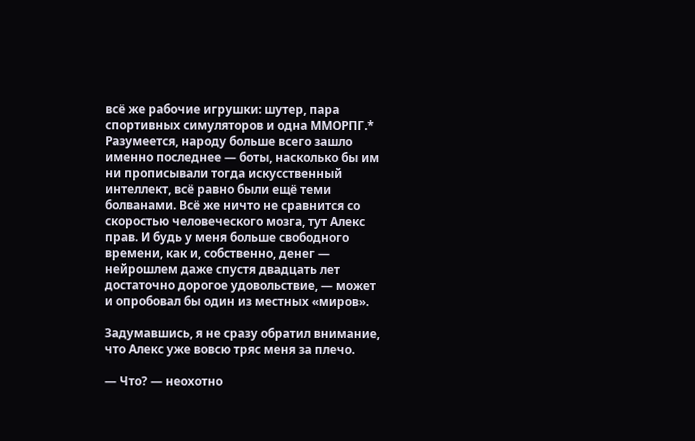всё же рабочие игрушки: шутер, пара спортивных симуляторов и одна ММОРПГ.* Разумеется, народу больше всего зашло именно последнее — боты, насколько бы им ни прописывали тогда искусственный интеллект, всё равно были ещё теми болванами. Всё же ничто не сравнится со скоростью человеческого мозга, тут Алекс прав. И будь у меня больше свободного времени, как и, собственно, денег — нейрошлем даже спустя двадцать лет достаточно дорогое удовольствие, — может и опробовал бы один из местных «миров».

Задумавшись, я не сразу обратил внимание, что Алекс уже вовсю тряс меня за плечо.

— Что? — неохотно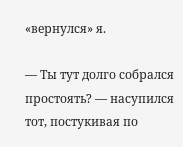«вернулся» я.

— Ты тут долго собрался простоять? — насупился тот, постукивая по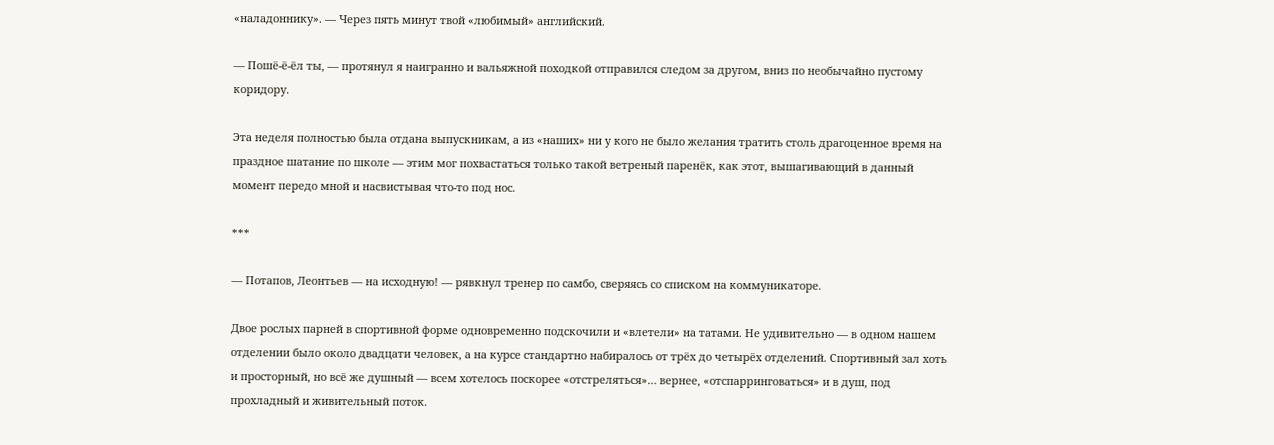«наладоннику». — Через пять минут твой «любимый» английский.

— Пошё-ё-ёл ты, — протянул я наигранно и вальяжной походкой отправился следом за другом, вниз по необычайно пустому коридору.

Эта неделя полностью была отдана выпускникам, а из «наших» ни у кого не было желания тратить столь драгоценное время на праздное шатание по школе — этим мог похвастаться только такой ветреный паренёк, как этот, вышагивающий в данный момент передо мной и насвистывая что-то под нос.

***

— Потапов, Леонтьев — на исходную! — рявкнул тренер по самбо, сверяясь со списком на коммуникаторе.

Двое рослых парней в спортивной форме одновременно подскочили и «влетели» на татами. Не удивительно — в одном нашем отделении было около двадцати человек, а на курсе стандартно набиралось от трёх до четырёх отделений. Спортивный зал хоть и просторный, но всё же душный — всем хотелось поскорее «отстреляться»… вернее, «отспарринговаться» и в душ, под прохладный и живительный поток.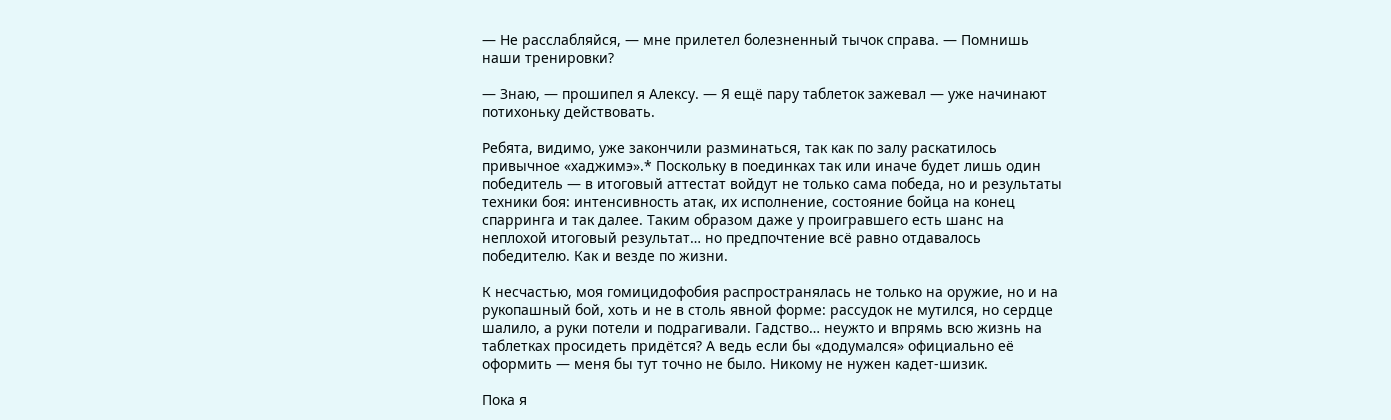— Не расслабляйся, — мне прилетел болезненный тычок справа. — Помнишь наши тренировки?

— Знаю, — прошипел я Алексу. — Я ещё пару таблеток зажевал — уже начинают потихоньку действовать.

Ребята, видимо, уже закончили разминаться, так как по залу раскатилось привычное «хаджимэ».* Поскольку в поединках так или иначе будет лишь один победитель — в итоговый аттестат войдут не только сама победа, но и результаты техники боя: интенсивность атак, их исполнение, состояние бойца на конец спарринга и так далее. Таким образом даже у проигравшего есть шанс на неплохой итоговый результат… но предпочтение всё равно отдавалось победителю. Как и везде по жизни.

К несчастью, моя гомицидофобия распространялась не только на оружие, но и на рукопашный бой, хоть и не в столь явной форме: рассудок не мутился, но сердце шалило, а руки потели и подрагивали. Гадство… неужто и впрямь всю жизнь на таблетках просидеть придётся? А ведь если бы «додумался» официально её оформить — меня бы тут точно не было. Никому не нужен кадет-шизик.

Пока я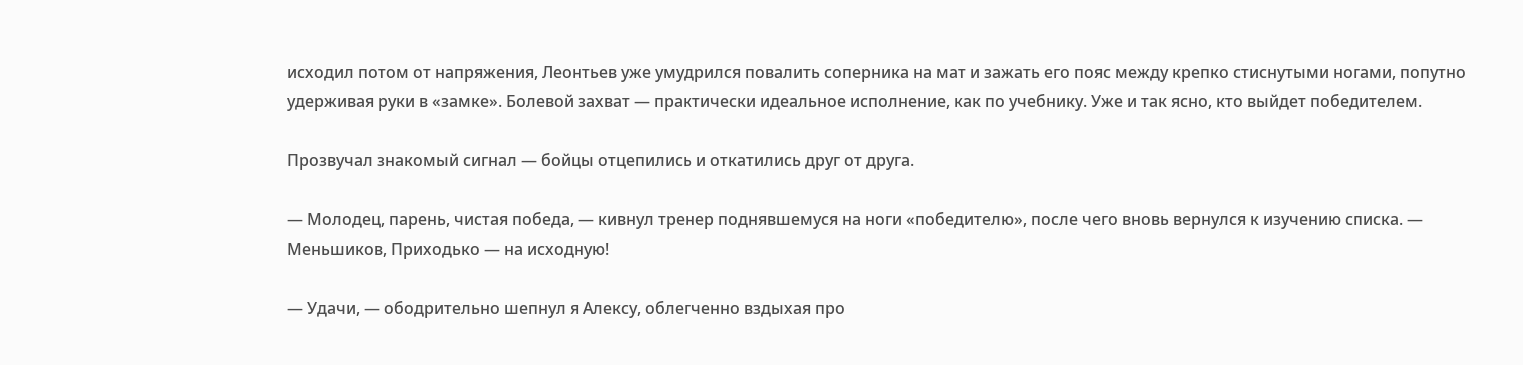исходил потом от напряжения, Леонтьев уже умудрился повалить соперника на мат и зажать его пояс между крепко стиснутыми ногами, попутно удерживая руки в «замке». Болевой захват — практически идеальное исполнение, как по учебнику. Уже и так ясно, кто выйдет победителем.

Прозвучал знакомый сигнал — бойцы отцепились и откатились друг от друга.

— Молодец, парень, чистая победа, — кивнул тренер поднявшемуся на ноги «победителю», после чего вновь вернулся к изучению списка. — Меньшиков, Приходько — на исходную!

— Удачи, — ободрительно шепнул я Алексу, облегченно вздыхая про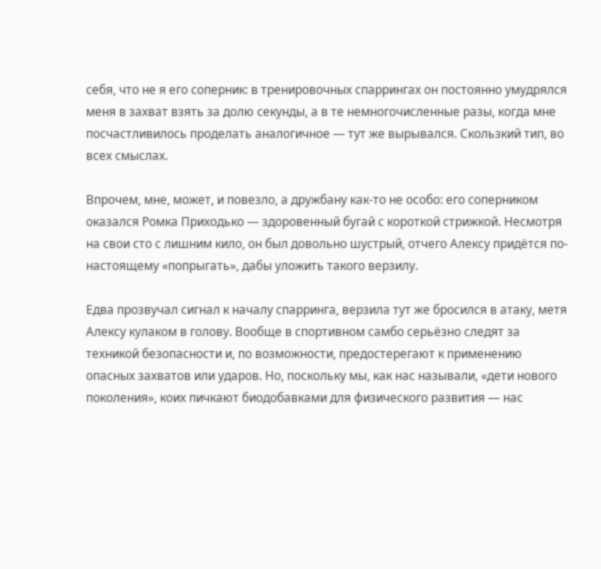себя, что не я его соперник: в тренировочных спаррингах он постоянно умудрялся меня в захват взять за долю секунды, а в те немногочисленные разы, когда мне посчастливилось проделать аналогичное — тут же вырывался. Скользкий тип, во всех смыслах.

Впрочем, мне, может, и повезло, а дружбану как-то не особо: его соперником оказался Ромка Приходько — здоровенный бугай с короткой стрижкой. Несмотря на свои сто с лишним кило, он был довольно шустрый, отчего Алексу придётся по-настоящему «попрыгать», дабы уложить такого верзилу.

Едва прозвучал сигнал к началу спарринга, верзила тут же бросился в атаку, метя Алексу кулаком в голову. Вообще в спортивном самбо серьёзно следят за техникой безопасности и, по возможности, предостерегают к применению опасных захватов или ударов. Но, поскольку мы, как нас называли, «дети нового поколения», коих пичкают биодобавками для физического развития — нас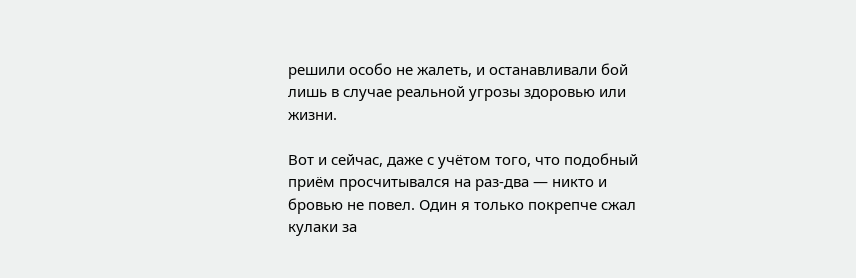решили особо не жалеть, и останавливали бой лишь в случае реальной угрозы здоровью или жизни.

Вот и сейчас, даже с учётом того, что подобный приём просчитывался на раз-два — никто и бровью не повел. Один я только покрепче сжал кулаки за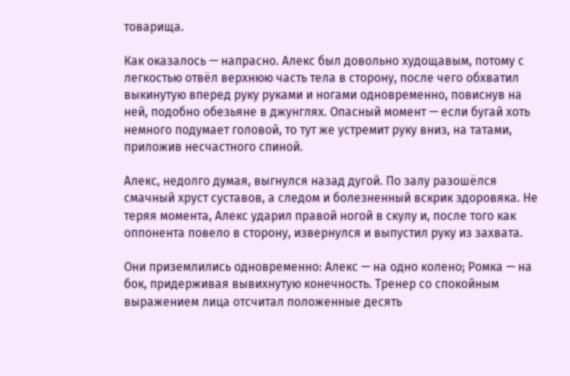товарища.

Как оказалось — напрасно. Алекс был довольно худощавым, потому с легкостью отвёл верхнюю часть тела в сторону, после чего обхватил выкинутую вперед руку руками и ногами одновременно, повиснув на ней, подобно обезьяне в джунглях. Опасный момент — если бугай хоть немного подумает головой, то тут же устремит руку вниз, на татами, приложив несчастного спиной.

Алекс, недолго думая, выгнулся назад дугой. По залу разошёлся смачный хруст суставов, а следом и болезненный вскрик здоровяка. Не теряя момента, Алекс ударил правой ногой в скулу и, после того как оппонента повело в сторону, извернулся и выпустил руку из захвата.

Они приземлились одновременно: Алекс — на одно колено; Ромка — на бок, придерживая вывихнутую конечность. Тренер со спокойным выражением лица отсчитал положенные десять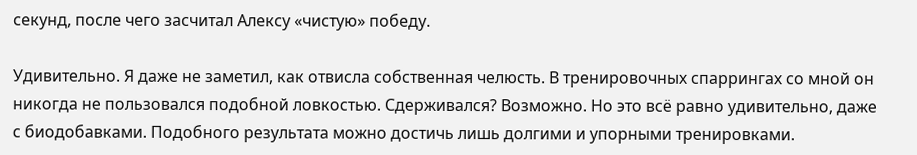секунд, после чего засчитал Алексу «чистую» победу.

Удивительно. Я даже не заметил, как отвисла собственная челюсть. В тренировочных спаррингах со мной он никогда не пользовался подобной ловкостью. Сдерживался? Возможно. Но это всё равно удивительно, даже с биодобавками. Подобного результата можно достичь лишь долгими и упорными тренировками.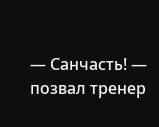— Санчасть! — позвал тренер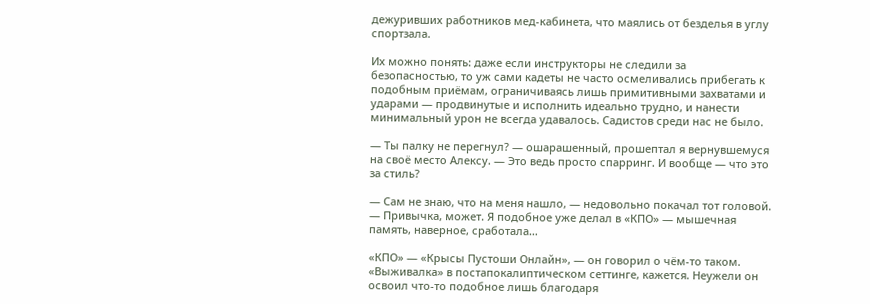дежуривших работников мед-кабинета, что маялись от безделья в углу спортзала.

Их можно понять: даже если инструкторы не следили за безопасностью, то уж сами кадеты не часто осмеливались прибегать к подобным приёмам, ограничиваясь лишь примитивными захватами и ударами — продвинутые и исполнить идеально трудно, и нанести минимальный урон не всегда удавалось. Садистов среди нас не было.

— Ты палку не перегнул? — ошарашенный, прошептал я вернувшемуся на своё место Алексу. — Это ведь просто спарринг. И вообще — что это за стиль?

— Сам не знаю, что на меня нашло, — недовольно покачал тот головой. — Привычка, может. Я подобное уже делал в «КПО» — мышечная память, наверное, сработала…

«КПО» — «Крысы Пустоши Онлайн», — он говорил о чём-то таком. «Выживалка» в постапокалиптическом сеттинге, кажется. Неужели он освоил что-то подобное лишь благодаря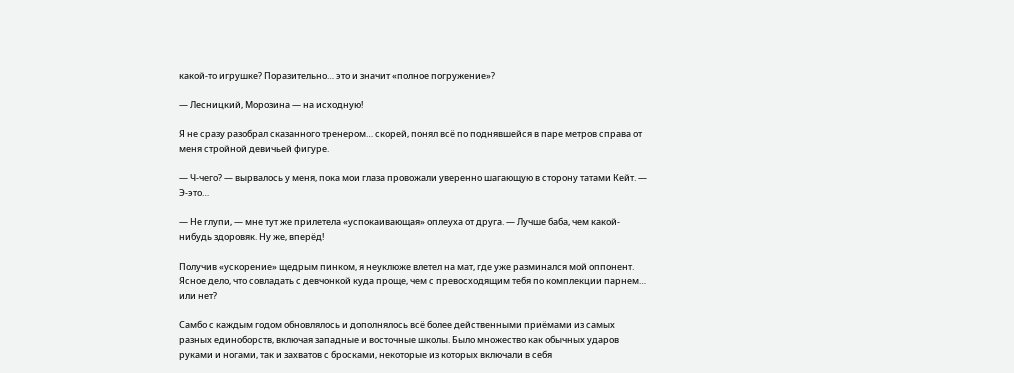какой-то игрушке? Поразительно… это и значит «полное погружение»?

— Лесницкий, Морозина — на исходную!

Я не сразу разобрал сказанного тренером… скорей, понял всё по поднявшейся в паре метров справа от меня стройной девичьей фигуре.

— Ч-чего? — вырвалось у меня, пока мои глаза провожали уверенно шагающую в сторону татами Кейт. — Э-это…

— Не глупи, — мне тут же прилетела «успокаивающая» оплеуха от друга. — Лучше баба, чем какой-нибудь здоровяк. Ну же, вперёд!

Получив «ускорение» щедрым пинком, я неуклюже влетел на мат, где уже разминался мой оппонент. Ясное дело, что совладать с девчонкой куда проще, чем с превосходящим тебя по комплекции парнем… или нет?

Самбо с каждым годом обновлялось и дополнялось всё более действенными приёмами из самых разных единоборств, включая западные и восточные школы. Было множество как обычных ударов руками и ногами, так и захватов с бросками, некоторые из которых включали в себя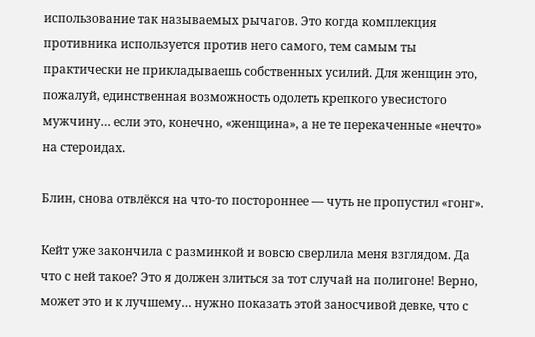использование так называемых рычагов. Это когда комплекция противника используется против него самого, тем самым ты практически не прикладываешь собственных усилий. Для женщин это, пожалуй, единственная возможность одолеть крепкого увесистого мужчину… если это, конечно, «женщина», а не те перекаченные «нечто» на стероидах.

Блин, снова отвлёкся на что-то постороннее — чуть не пропустил «гонг».

Кейт уже закончила с разминкой и вовсю сверлила меня взглядом. Да что с ней такое? Это я должен злиться за тот случай на полигоне! Верно, может это и к лучшему… нужно показать этой заносчивой девке, что с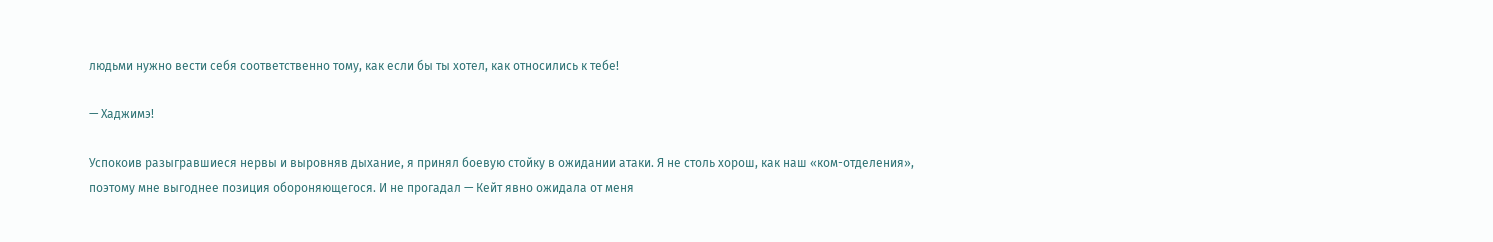людьми нужно вести себя соответственно тому, как если бы ты хотел, как относились к тебе!

— Хаджимэ!

Успокоив разыгравшиеся нервы и выровняв дыхание, я принял боевую стойку в ожидании атаки. Я не столь хорош, как наш «ком-отделения», поэтому мне выгоднее позиция обороняющегося. И не прогадал — Кейт явно ожидала от меня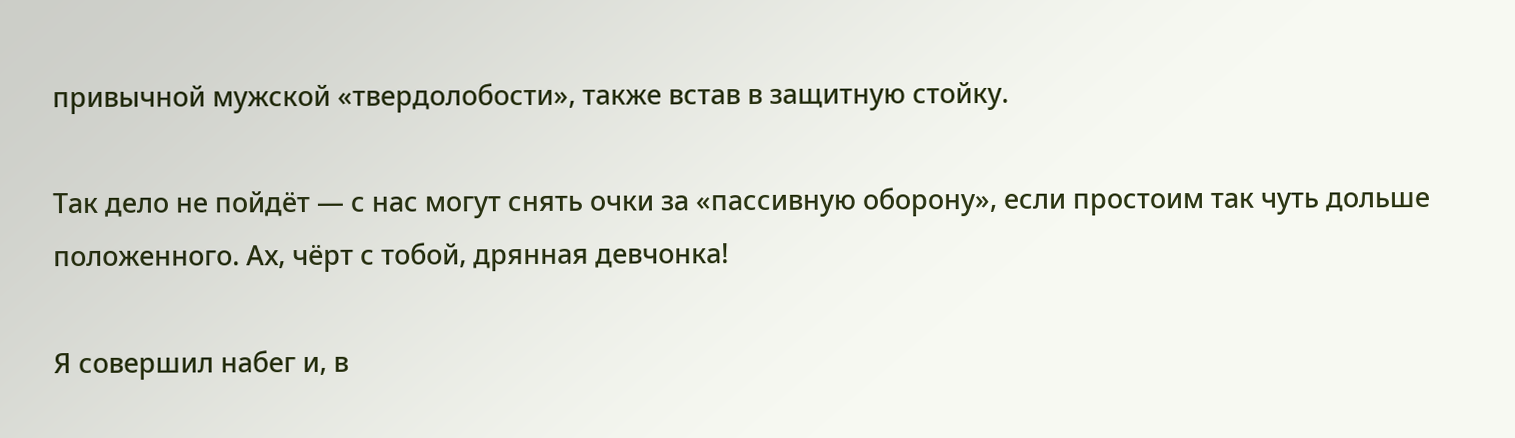привычной мужской «твердолобости», также встав в защитную стойку.

Так дело не пойдёт — с нас могут снять очки за «пассивную оборону», если простоим так чуть дольше положенного. Ах, чёрт с тобой, дрянная девчонка!

Я совершил набег и, в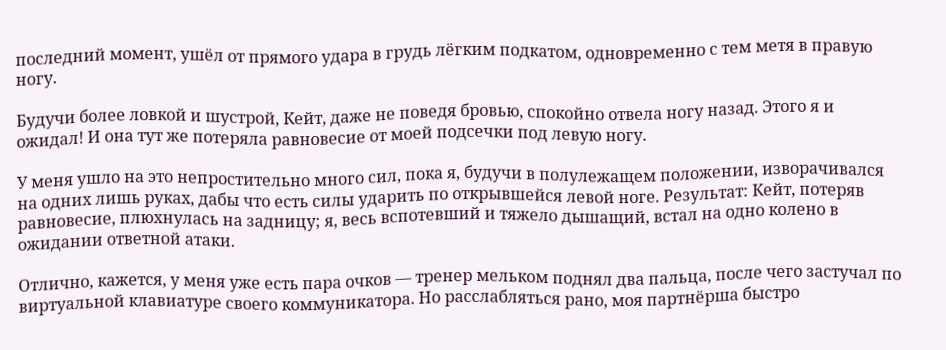последний момент, ушёл от прямого удара в грудь лёгким подкатом, одновременно с тем метя в правую ногу.

Будучи более ловкой и шустрой, Кейт, даже не поведя бровью, спокойно отвела ногу назад. Этого я и ожидал! И она тут же потеряла равновесие от моей подсечки под левую ногу.

У меня ушло на это непростительно много сил, пока я, будучи в полулежащем положении, изворачивался на одних лишь руках, дабы что есть силы ударить по открывшейся левой ноге. Результат: Кейт, потеряв равновесие, плюхнулась на задницу; я, весь вспотевший и тяжело дышащий, встал на одно колено в ожидании ответной атаки.

Отлично, кажется, у меня уже есть пара очков — тренер мельком поднял два пальца, после чего застучал по виртуальной клавиатуре своего коммуникатора. Но расслабляться рано, моя партнёрша быстро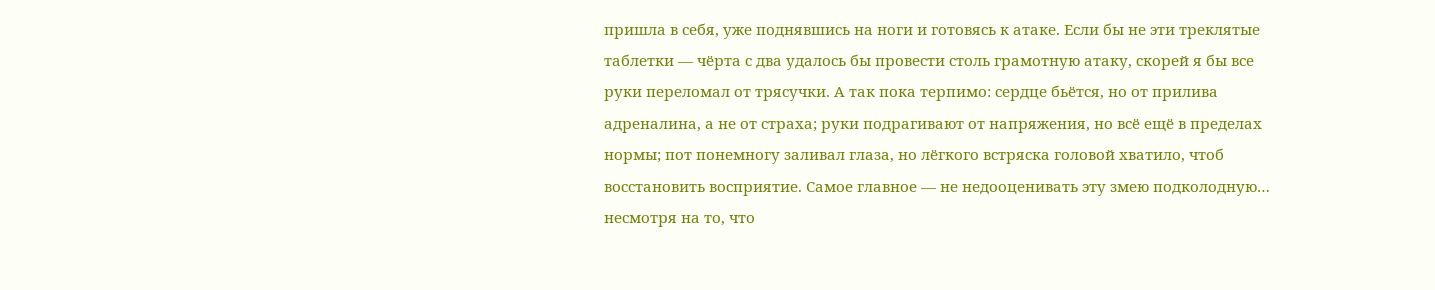пришла в себя, уже поднявшись на ноги и готовясь к атаке. Если бы не эти треклятые таблетки — чёрта с два удалось бы провести столь грамотную атаку, скорей я бы все руки переломал от трясучки. А так пока терпимо: сердце бьётся, но от прилива адреналина, а не от страха; руки подрагивают от напряжения, но всё ещё в пределах нормы; пот понемногу заливал глаза, но лёгкого встряска головой хватило, чтоб восстановить восприятие. Самое главное — не недооценивать эту змею подколодную… несмотря на то, что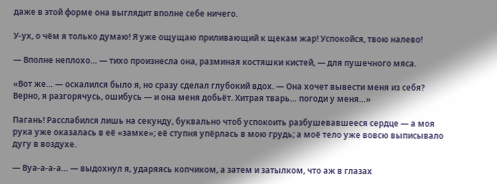даже в этой форме она выглядит вполне себе ничего.

У-ух, о чём я только думаю! Я уже ощущаю приливающий к щекам жар! Успокойся, твою налево!

— Вполне неплохо… — тихо произнесла она, разминая костяшки кистей, — для пушечного мяса.

«Вот же… — оскалился было я, но сразу сделал глубокий вдох. — Она хочет вывести меня из себя? Верно, я разгорячусь, ошибусь — и она меня добьёт. Хитрая тварь… погоди у меня…»

Пагань! Расслабился лишь на секунду, буквально чтоб успокоить разбушевавшееся сердце — а моя рука уже оказалась в её «замке»; её ступня упёрлась в мою грудь; а моё тело уже вовсю выписывало дугу в воздухе.

— Вуа-а-а-а… — выдохнул я, ударяясь копчиком, а затем и затылком, что аж в глазах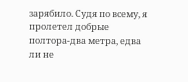зарябило. Судя по всему, я пролетел добрые полтора-два метра, едва ли не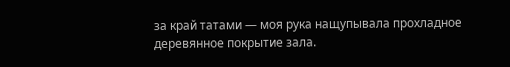за край татами — моя рука нащупывала прохладное деревянное покрытие зала.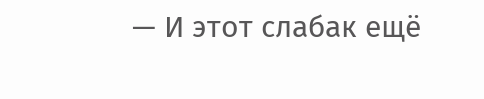— И этот слабак ещё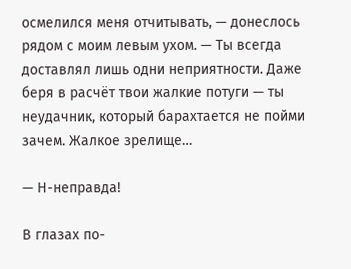осмелился меня отчитывать, — донеслось рядом с моим левым ухом. — Ты всегда доставлял лишь одни неприятности. Даже беря в расчёт твои жалкие потуги — ты неудачник, который барахтается не пойми зачем. Жалкое зрелище…

— Н-неправда!

В глазах по-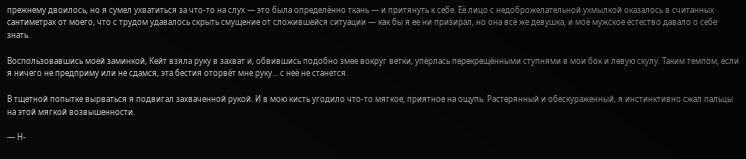прежнему двоилось, но я сумел ухватиться за что-то на слух — это была определённо ткань — и притянуть к себе. Её лицо с недоброжелательной ухмылкой оказалось в считанных сантиметрах от моего, что с трудом удавалось скрыть смущение от сложившейся ситуации — как бы я ее ни призирал, но она всё же девушка, и моё мужское естество давало о себе знать.

Воспользовавшись моей заминкой, Кейт взяла руку в захват и, обвившись подобно змее вокруг ветки, упёрлась перекрещёнными ступнями в мои бок и левую скулу. Таким темпом, если я ничего не предприму или не сдамся, эта бестия оторвёт мне руку… с неё не станется.

В тщетной попытке вырваться я подвигал захваченной рукой. И в мою кисть угодило что-то мягкое, приятное на ощупь. Растерянный и обескураженный, я инстинктивно сжал пальцы на этой мягкой возвышенности.

— Н-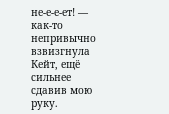не-е-е-ет! — как-то непривычно взвизгнула Кейт, ещё сильнее сдавив мою руку.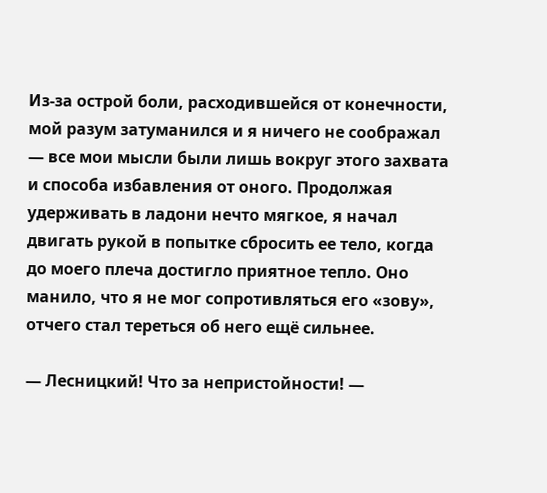Из-за острой боли, расходившейся от конечности, мой разум затуманился и я ничего не соображал — все мои мысли были лишь вокруг этого захвата и способа избавления от оного. Продолжая удерживать в ладони нечто мягкое, я начал двигать рукой в попытке сбросить ее тело, когда до моего плеча достигло приятное тепло. Оно манило, что я не мог сопротивляться его «зову», отчего стал тереться об него ещё сильнее.

— Лесницкий! Что за непристойности! —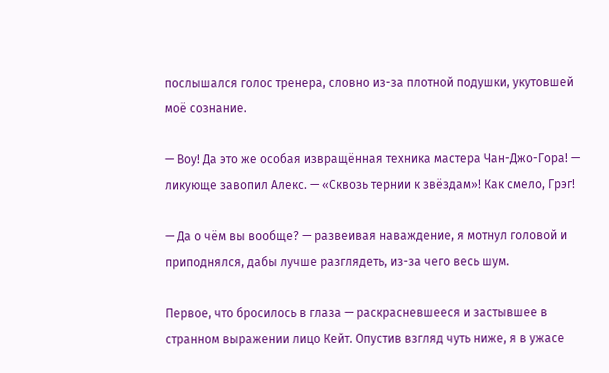послышался голос тренера, словно из-за плотной подушки, укутовшей моё сознание.

— Воу! Да это же особая извращённая техника мастера Чан-Джо-Гора! — ликующе завопил Алекс. — «Сквозь тернии к звёздам»! Как смело, Грэг!

— Да о чём вы вообще? — развеивая наваждение, я мотнул головой и приподнялся, дабы лучше разглядеть, из-за чего весь шум.

Первое, что бросилось в глаза — раскрасневшееся и застывшее в странном выражении лицо Кейт. Опустив взгляд чуть ниже, я в ужасе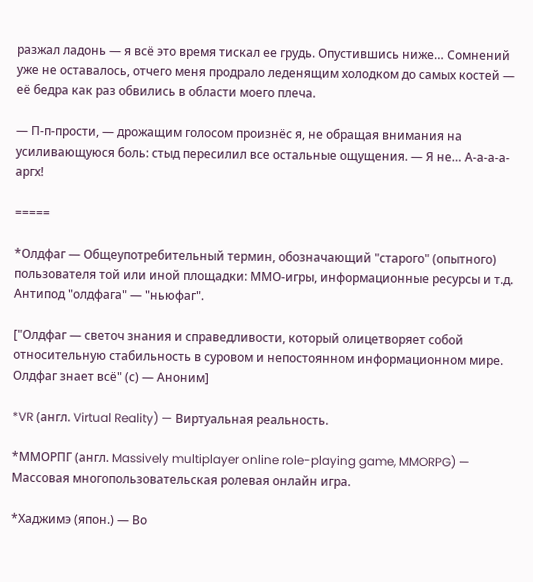разжал ладонь — я всё это время тискал ее грудь. Опустившись ниже… Сомнений уже не оставалось, отчего меня продрало леденящим холодком до самых костей — её бедра как раз обвились в области моего плеча.

— П-п-прости, — дрожащим голосом произнёс я, не обращая внимания на усиливающуюся боль: стыд пересилил все остальные ощущения. — Я не… А-а-а-а-аргх!

=====

*Олдфаг — Общеупотребительный термин, обозначающий "старого" (опытного) пользователя той или иной площадки: ММО-игры, информационные ресурсы и т.д. Антипод "олдфага" — "ньюфаг".

["Олдфаг — светоч знания и справедливости, который олицетворяет собой относительную стабильность в суровом и непостоянном информационном мире. Олдфаг знает всё" (с) — Аноним]

*VR (англ. Virtual Reality) — Виртуальная реальность.

*ММОРПГ (англ. Massively multiplayer online role-playing game, MMORPG) — Массовая многопользовательская ролевая онлайн игра.

*Хаджимэ (япон.) — Во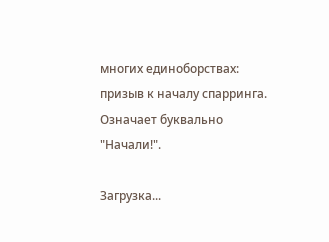многих единоборствах: призыв к началу спарринга. Означает буквально "Начали!".

Загрузка...